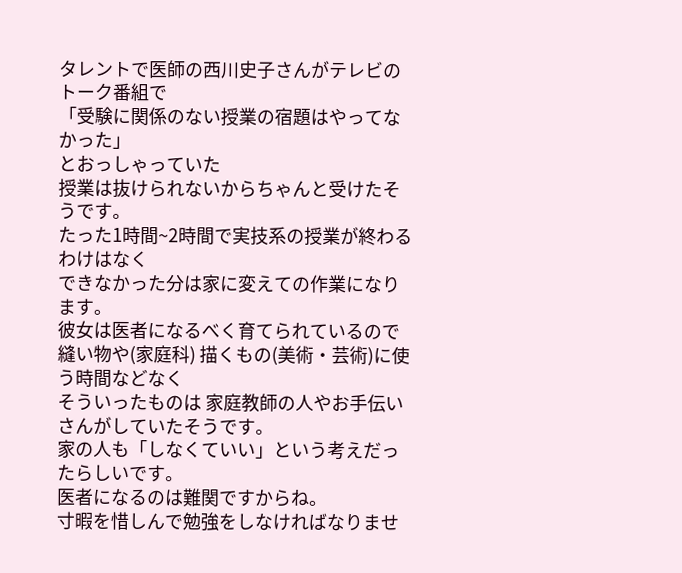タレントで医師の西川史子さんがテレビのトーク番組で
「受験に関係のない授業の宿題はやってなかった」
とおっしゃっていた
授業は抜けられないからちゃんと受けたそうです。
たった1時間~2時間で実技系の授業が終わるわけはなく
できなかった分は家に変えての作業になります。
彼女は医者になるべく育てられているので
縫い物や(家庭科) 描くもの(美術・芸術)に使う時間などなく
そういったものは 家庭教師の人やお手伝いさんがしていたそうです。
家の人も「しなくていい」という考えだったらしいです。
医者になるのは難関ですからね。
寸暇を惜しんで勉強をしなければなりませ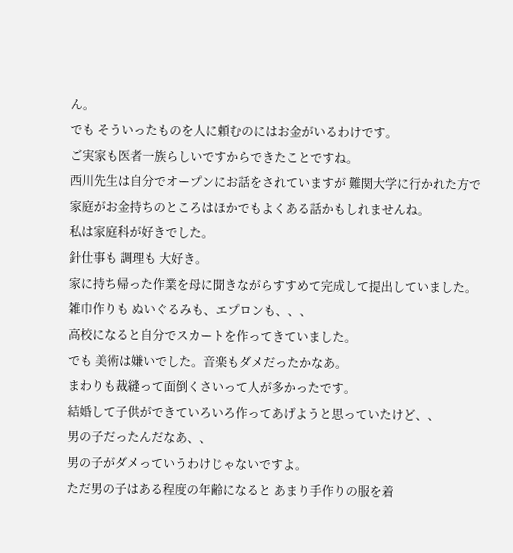ん。
でも そういったものを人に頼むのにはお金がいるわけです。
ご実家も医者一族らしいですからできたことですね。
西川先生は自分でオープンにお話をされていますが 難関大学に行かれた方で家庭がお金持ちのところはほかでもよくある話かもしれませんね。
私は家庭科が好きでした。
針仕事も 調理も 大好き。
家に持ち帰った作業を母に聞きながらすすめて完成して提出していました。
雑巾作りも ぬいぐるみも、エプロンも、、、
高校になると自分でスカートを作ってきていました。
でも 美術は嫌いでした。音楽もダメだったかなあ。
まわりも裁縫って面倒くさいって人が多かったです。
結婚して子供ができていろいろ作ってあげようと思っていたけど、、
男の子だったんだなあ、、
男の子がダメっていうわけじゃないですよ。
ただ男の子はある程度の年齢になると あまり手作りの服を着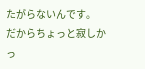たがらないんです。
だからちょっと寂しかっ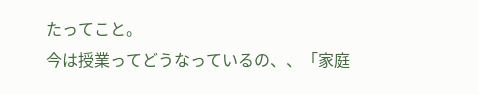たってこと。
今は授業ってどうなっているの、、「家庭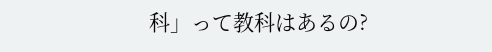科」って教科はあるの?